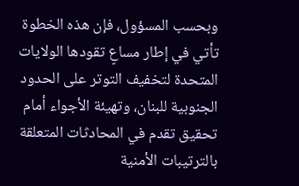وبحسب المسؤول، فإن هذه الخطوة تأتي في إطار مساعٍ تقودها الولايات المتحدة لتخفيف التوتر على الحدود الجنوبية للبنان، وتهيئة الأجواء أمام تحقيق تقدم في المحادثات المتعلقة بالترتيبات الأمنية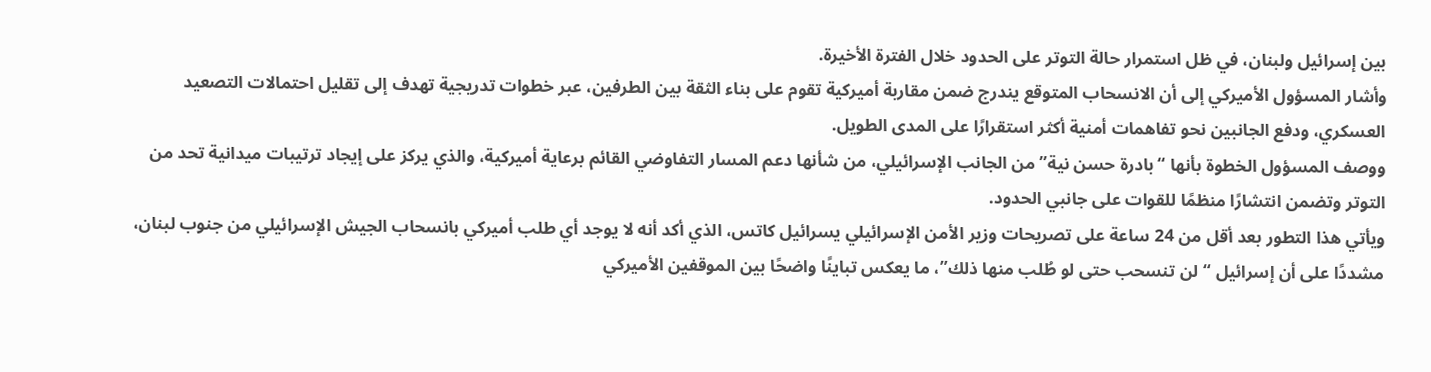بين إسرائيل ولبنان، في ظل استمرار حالة التوتر على الحدود خلال الفترة الأخيرة.
وأشار المسؤول الأميركي إلى أن الانسحاب المتوقع يندرج ضمن مقاربة أميركية تقوم على بناء الثقة بين الطرفين، عبر خطوات تدريجية تهدف إلى تقليل احتمالات التصعيد العسكري، ودفع الجانبين نحو تفاهمات أمنية أكثر استقرارًا على المدى الطويل.
ووصف المسؤول الخطوة بأنها “بادرة حسن نية” من الجانب الإسرائيلي، من شأنها دعم المسار التفاوضي القائم برعاية أميركية، والذي يركز على إيجاد ترتيبات ميدانية تحد من التوتر وتضمن انتشارًا منظمًا للقوات على جانبي الحدود.
ويأتي هذا التطور بعد أقل من 24 ساعة على تصريحات وزير الأمن الإسرائيلي يسرائيل كاتس، الذي أكد أنه لا يوجد أي طلب أميركي بانسحاب الجيش الإسرائيلي من جنوب لبنان، مشددًا على أن إسرائيل “لن تنسحب حتى لو طُلب منها ذلك”، ما يعكس تباينًا واضحًا بين الموقفين الأميركي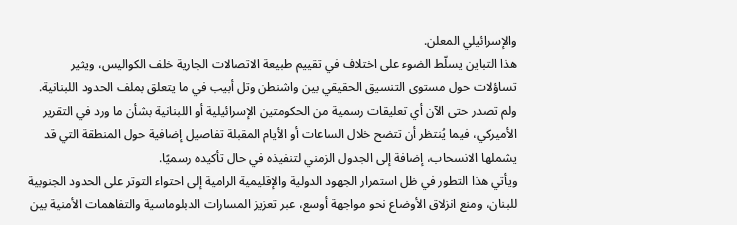والإسرائيلي المعلن.
هذا التباين يسلّط الضوء على اختلاف في تقييم طبيعة الاتصالات الجارية خلف الكواليس، ويثير تساؤلات حول مستوى التنسيق الحقيقي بين واشنطن وتل أبيب في ما يتعلق بملف الحدود اللبنانية.
ولم تصدر حتى الآن أي تعليقات رسمية من الحكومتين الإسرائيلية أو اللبنانية بشأن ما ورد في التقرير الأميركي، فيما يُنتظر أن تتضح خلال الساعات أو الأيام المقبلة تفاصيل إضافية حول المنطقة التي قد يشملها الانسحاب، إضافة إلى الجدول الزمني لتنفيذه في حال تأكيده رسميًا.
ويأتي هذا التطور في ظل استمرار الجهود الدولية والإقليمية الرامية إلى احتواء التوتر على الحدود الجنوبية للبنان، ومنع انزلاق الأوضاع نحو مواجهة أوسع، عبر تعزيز المسارات الدبلوماسية والتفاهمات الأمنية بين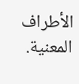الأطراف المعنية.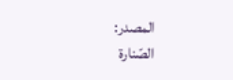المصدر:
الصّنارة